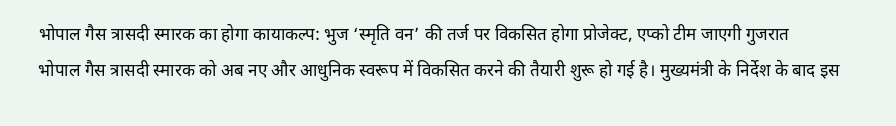भोपाल गैस त्रासदी स्मारक का होगा कायाकल्प: भुज ‘स्मृति वन’ की तर्ज पर विकसित होगा प्रोजेक्ट, एप्को टीम जाएगी गुजरात
भोपाल गैस त्रासदी स्मारक को अब नए और आधुनिक स्वरूप में विकसित करने की तैयारी शुरू हो गई है। मुख्यमंत्री के निर्देश के बाद इस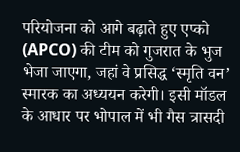परियोजना को आगे बढ़ाते हुए एप्को (APCO) की टीम को गुजरात के भुज भेजा जाएगा, जहां वे प्रसिद्ध ‘स्मृति वन’ स्मारक का अध्ययन करेगी। इसी मॉडल के आधार पर भोपाल में भी गैस त्रासदी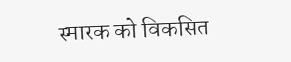स्मारक को विकसित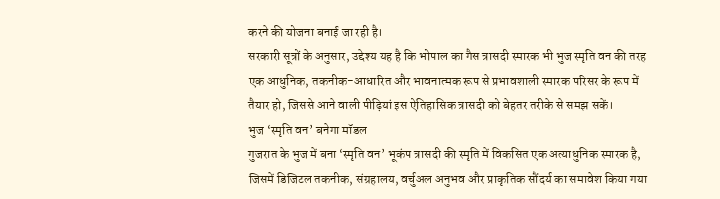करने की योजना बनाई जा रही है।
सरकारी सूत्रों के अनुसार, उद्देश्य यह है कि भोपाल का गैस त्रासदी स्मारक भी भुज स्मृति वन की तरह एक आधुनिक, तकनीक-आधारित और भावनात्मक रूप से प्रभावशाली स्मारक परिसर के रूप में तैयार हो, जिससे आने वाली पीढ़ियां इस ऐतिहासिक त्रासदी को बेहतर तरीके से समझ सकें।
भुज ‘स्मृति वन’ बनेगा मॉडल
गुजरात के भुज में बना ‘स्मृति वन’ भूकंप त्रासदी की स्मृति में विकसित एक अत्याधुनिक स्मारक है, जिसमें डिजिटल तकनीक, संग्रहालय, वर्चुअल अनुभव और प्राकृतिक सौंदर्य का समावेश किया गया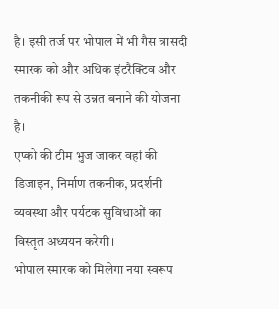है। इसी तर्ज पर भोपाल में भी गैस त्रासदी स्मारक को और अधिक इंटरैक्टिव और तकनीकी रूप से उन्नत बनाने की योजना है।
एप्को की टीम भुज जाकर वहां की डिजाइन, निर्माण तकनीक, प्रदर्शनी व्यवस्था और पर्यटक सुविधाओं का विस्तृत अध्ययन करेगी।
भोपाल स्मारक को मिलेगा नया स्वरूप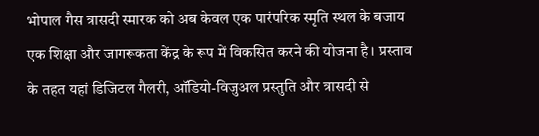भोपाल गैस त्रासदी स्मारक को अब केवल एक पारंपरिक स्मृति स्थल के बजाय एक शिक्षा और जागरूकता केंद्र के रूप में विकसित करने की योजना है। प्रस्ताव के तहत यहां डिजिटल गैलरी, ऑडियो-विजुअल प्रस्तुति और त्रासदी से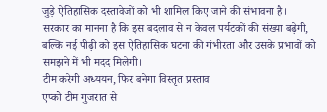जुड़े ऐतिहासिक दस्तावेजों को भी शामिल किए जाने की संभावना है।
सरकार का मानना है कि इस बदलाव से न केवल पर्यटकों की संख्या बढ़ेगी, बल्कि नई पीढ़ी को इस ऐतिहासिक घटना की गंभीरता और उसके प्रभावों को समझने में भी मदद मिलेगी।
टीम करेगी अध्ययन, फिर बनेगा विस्तृत प्रस्ताव
एप्को टीम गुजरात से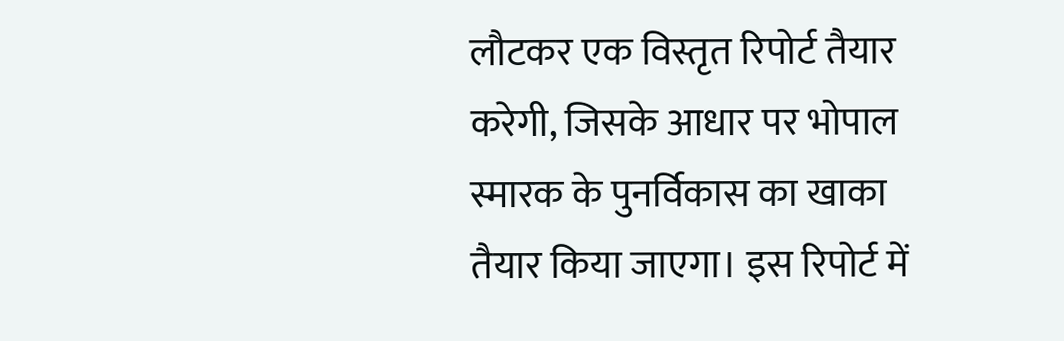लौटकर एक विस्तृत रिपोर्ट तैयार करेगी, जिसके आधार पर भोपाल स्मारक के पुनर्विकास का खाका तैयार किया जाएगा। इस रिपोर्ट में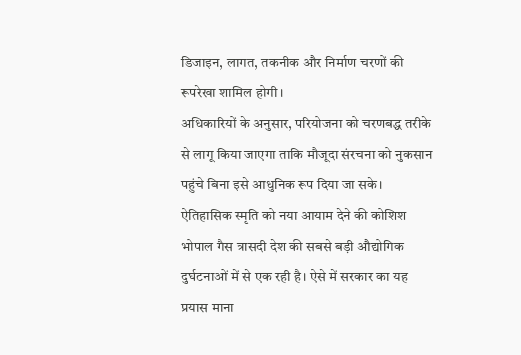डिजाइन, लागत, तकनीक और निर्माण चरणों की रूपरेखा शामिल होगी।
अधिकारियों के अनुसार, परियोजना को चरणबद्ध तरीके से लागू किया जाएगा ताकि मौजूदा संरचना को नुकसान पहुंचे बिना इसे आधुनिक रूप दिया जा सके।
ऐतिहासिक स्मृति को नया आयाम देने की कोशिश
भोपाल गैस त्रासदी देश की सबसे बड़ी औद्योगिक दुर्घटनाओं में से एक रही है। ऐसे में सरकार का यह प्रयास माना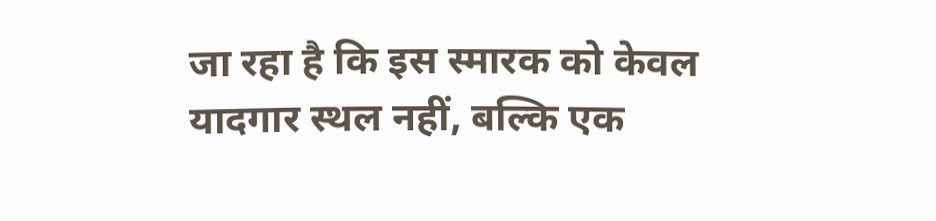जा रहा है कि इस स्मारक को केवल यादगार स्थल नहीं, बल्कि एक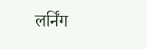लर्निंग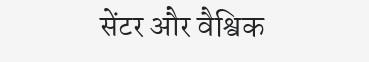सेंटर और वैश्विक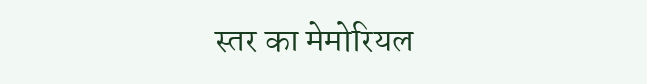स्तर का मेमोरियल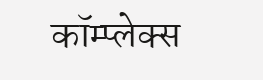कॉम्प्लेक्स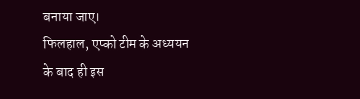बनाया जाए।
फिलहाल, एप्को टीम के अध्ययन के बाद ही इस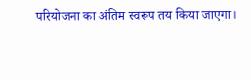परियोजना का अंतिम स्वरूप तय किया जाएगा।